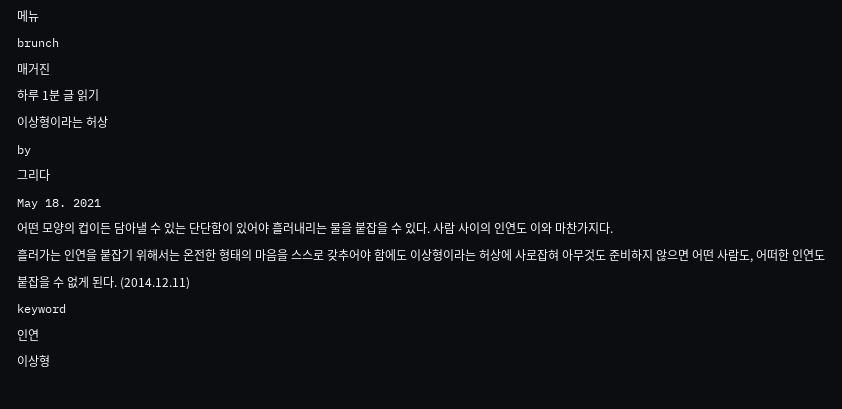메뉴
brunch
매거진
하루 1분 글 읽기
이상형이라는 허상
by
그리다
May 18. 2021
어떤 모양의 컵이든 담아낼 수 있는 단단함이 있어야 흘러내리는 물을 붙잡을 수 있다. 사람 사이의 인연도 이와 마찬가지다.
흘러가는 인연을 붙잡기 위해서는 온전한 형태의 마음을 스스로 갖추어야 함에도 이상형이라는 허상에 사로잡혀 아무것도 준비하지 않으면 어떤 사람도, 어떠한 인연도 붙잡을 수 없게 된다. (2014.12.11)
keyword
인연
이상형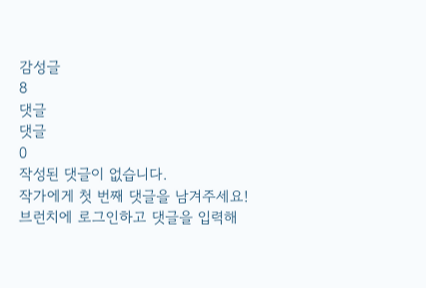감성글
8
댓글
댓글
0
작성된 댓글이 없습니다.
작가에게 첫 번째 댓글을 남겨주세요!
브런치에 로그인하고 댓글을 입력해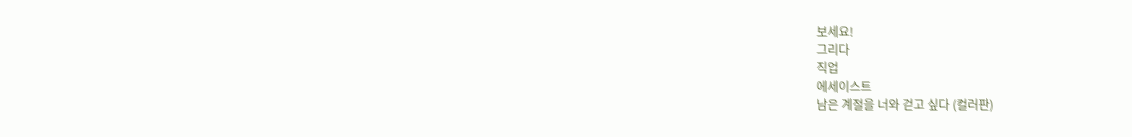보세요!
그리다
직업
에세이스트
남은 계절을 너와 걷고 싶다 (컬러판)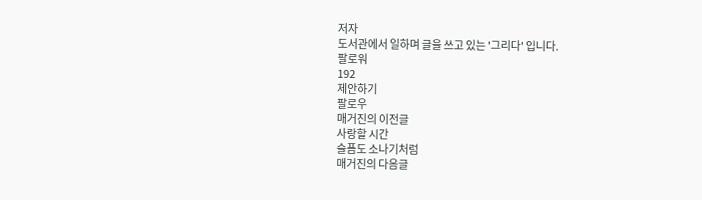저자
도서관에서 일하며 글을 쓰고 있는 '그리다' 입니다.
팔로워
192
제안하기
팔로우
매거진의 이전글
사랑할 시간
슬픔도 소나기처럼
매거진의 다음글